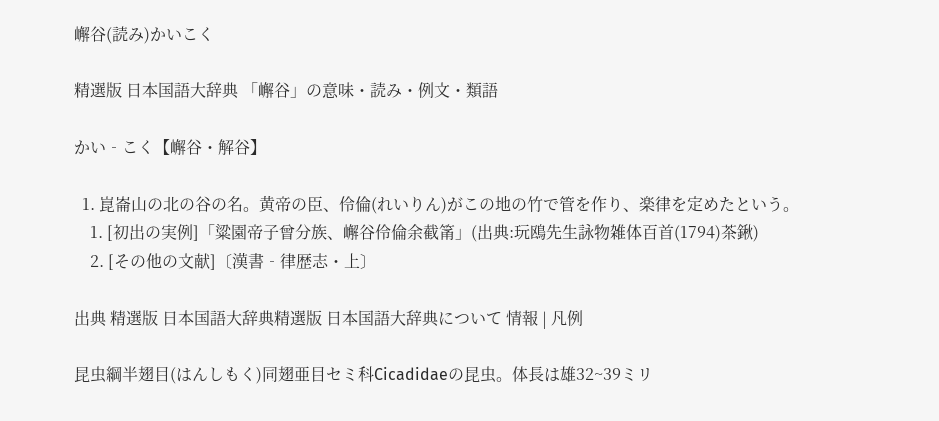嶰谷(読み)かいこく

精選版 日本国語大辞典 「嶰谷」の意味・読み・例文・類語

かい‐こく【嶰谷・解谷】

  1. 崑崙山の北の谷の名。黄帝の臣、伶倫(れいりん)がこの地の竹で管を作り、楽律を定めたという。
    1. [初出の実例]「粱園帝子曾分族、嶰谷伶倫余截筩」(出典:玩鴎先生詠物雑体百首(1794)茶鍬)
    2. [その他の文献]〔漢書‐律歴志・上〕

出典 精選版 日本国語大辞典精選版 日本国語大辞典について 情報 | 凡例

昆虫綱半翅目(はんしもく)同翅亜目セミ科Cicadidaeの昆虫。体長は雄32~39ミリ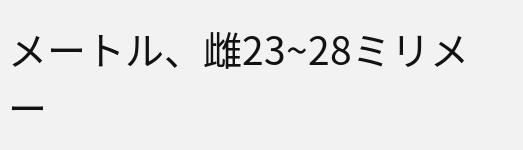メートル、雌23~28ミリメー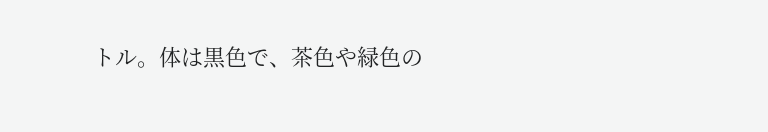トル。体は黒色で、茶色や緑色の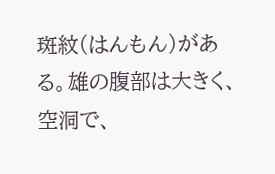斑紋(はんもん)がある。雄の腹部は大きく、空洞で、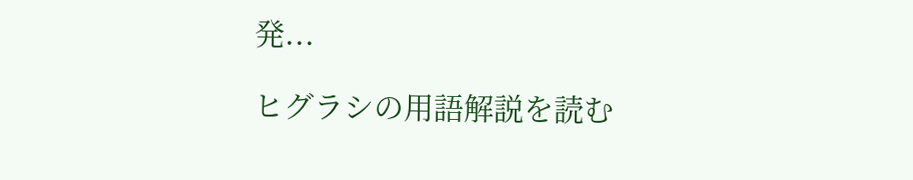発...

ヒグラシの用語解説を読む